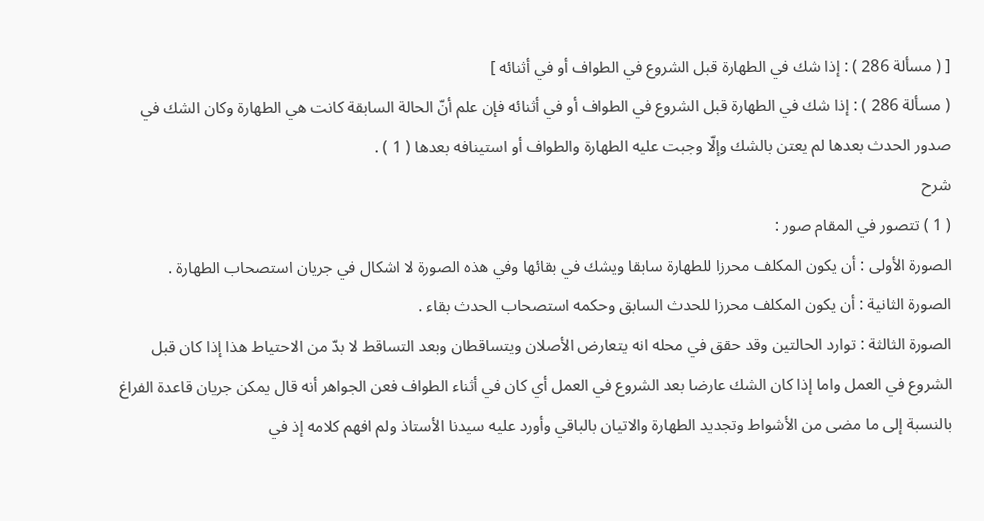[ ( مسألة 286 ) : إذا شك في الطهارة قبل الشروع في الطواف أو في أثنائه ]
( مسألة 286 ) : إذا شك في الطهارة قبل الشروع في الطواف أو في أثنائه فإن علم أنّ الحالة السابقة كانت هي الطهارة وكان الشك في صدور الحدث بعدها لم يعتن بالشك وإلّا وجبت عليه الطهارة والطواف أو استينافه بعدها ( 1 ) .
شرح
( 1 ) تتصور في المقام صور :
الصورة الأولى : أن يكون المكلف محرزا للطهارة سابقا ويشك في بقائها وفي هذه الصورة لا اشكال في جريان استصحاب الطهارة .
الصورة الثانية : أن يكون المكلف محرزا للحدث السابق وحكمه استصحاب الحدث بقاء .
الصورة الثالثة : توارد الحالتين وقد حقق في محله انه يتعارض الأصلان ويتساقطان وبعد التساقط لا بدّ من الاحتياط هذا إذا كان قبل الشروع في العمل واما إذا كان الشك عارضا بعد الشروع في العمل أي كان في أثناء الطواف فعن الجواهر أنه قال يمكن جريان قاعدة الفراغ بالنسبة إلى ما مضى من الأشواط وتجديد الطهارة والاتيان بالباقي وأورد عليه سيدنا الأستاذ ولم افهم كلامه إذ في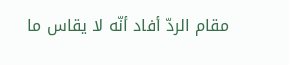مقام الردّ أفاد أنّه لا يقاس ما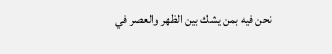نحن فيه بمن يشك بين الظهر والعصر في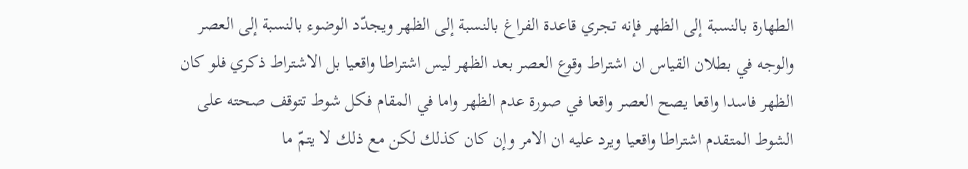الطهارة بالنسبة إلى الظهر فإنه تجري قاعدة الفراغ بالنسبة إلى الظهر ويجدّد الوضوء بالنسبة إلى العصر والوجه في بطلان القياس ان اشتراط وقوع العصر بعد الظهر ليس اشتراطا واقعيا بل الاشتراط ذكري فلو كان الظهر فاسدا واقعا يصح العصر واقعا في صورة عدم الظهر واما في المقام فكل شوط تتوقف صحته على الشوط المتقدم اشتراطا واقعيا ويرد عليه ان الامر وإن كان كذلك لكن مع ذلك لا يتمّ ما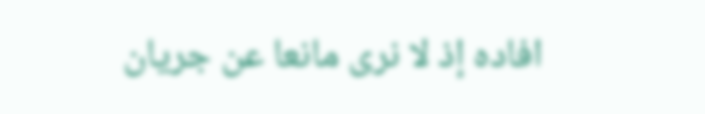افاده إذ لا نرى مانعا عن جريان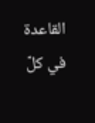القاعدة في كلّ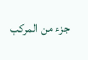جزء من المركب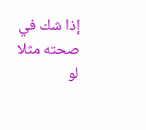إذا شك في صحته مثلا لو